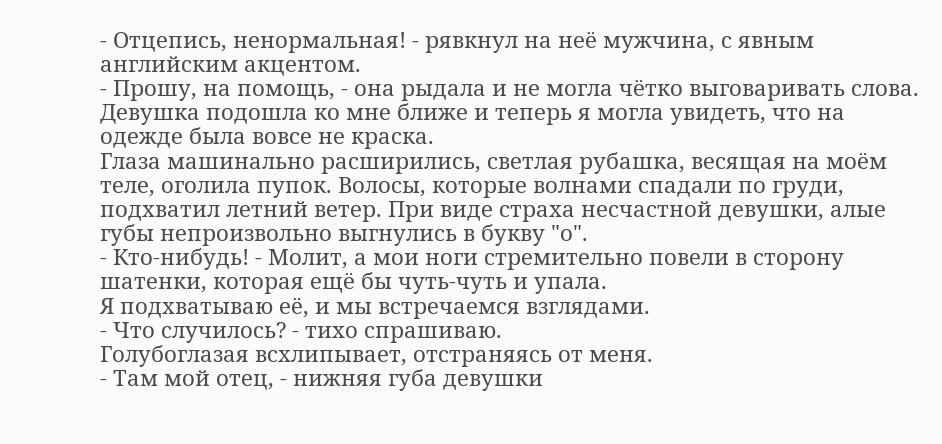- Отцепись, ненормальная! - рявкнул на неё мужчина, с явным английским акцентом.
- Прошу, на помощь, - она рыдала и не могла чётко выговаривать слова.
Девушка подошла ко мне ближе и теперь я могла увидеть, что на одежде была вовсе не краска.
Глаза машинально расширились, светлая рубашка, весящая на моём теле, оголила пупок. Волосы, которые волнами спадали по груди, подхватил летний ветер. При виде страха несчастной девушки, алые губы непроизвольно выгнулись в букву "о".
- Кто-нибудь! - Молит, а мои ноги стремительно повели в сторону шатенки, которая ещё бы чуть-чуть и упала.
Я подхватываю её, и мы встречаемся взглядами.
- Что случилось? - тихо спрашиваю.
Голубоглазая всхлипывает, отстраняясь от меня.
- Там мой отец, - нижняя губа девушки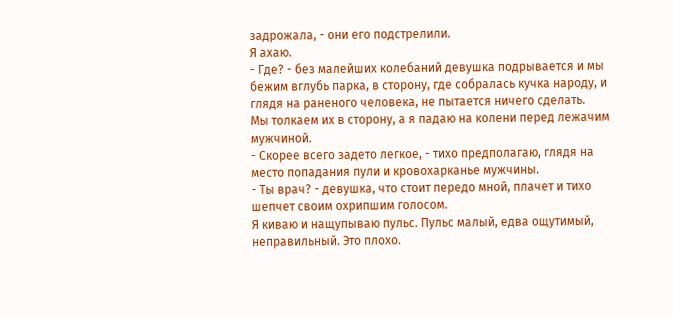задрожала, - они его подстрелили.
Я ахаю.
- Где? - без малейших колебаний девушка подрывается и мы бежим вглубь парка, в сторону, где собралась кучка народу, и глядя на раненого человека, не пытается ничего сделать.
Мы толкаем их в сторону, а я падаю на колени перед лежачим мужчиной.
- Скорее всего задето легкое, - тихо предполагаю, глядя на место попадания пули и кровохарканье мужчины.
- Ты врач? - девушка, что стоит передо мной, плачет и тихо шепчет своим охрипшим голосом.
Я киваю и нащупываю пульс. Пульс малый, едва ощутимый, неправильный. Это плохо.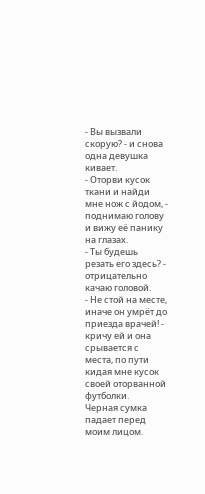- Вы вызвали скорую? - и снова одна девушка кивает.
- Оторви кусок ткани и найди мне нож с йодом, - поднимаю голову и вижу её панику на глазах.
- Ты будешь резать его здесь? - отрицательно качаю головой.
- Не стой на месте, иначе он умрёт до приезда врачей! - кричу ей и она срывается с места, по пути кидая мне кусок своей оторванной футболки.
Черная сумка падает перед моим лицом.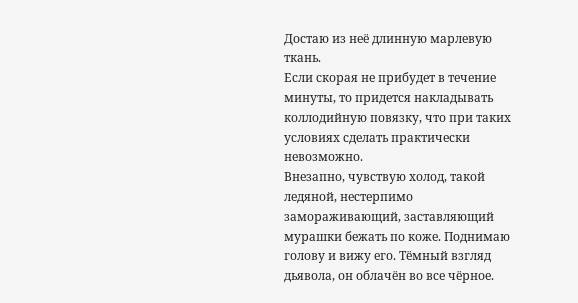Достаю из неё длинную марлевую ткань.
Если скорая не прибудет в течение минуты, то придется накладывать коллодийную повязку, что при таких условиях сделать практически невозможно.
Внезапно, чувствую холод, такой ледяной, нестерпимо замораживающий, заставляющий мурашки бежать по коже. Поднимаю голову и вижу его. Тёмный взгляд дьявола, он облачён во все чёрное.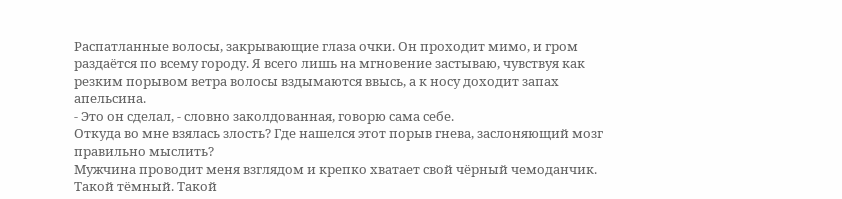Распатланные волосы, закрывающие глаза очки. Он проходит мимо, и гром раздаётся по всему городу. Я всего лишь на мгновение застываю, чувствуя как резким порывом ветра волосы вздымаются ввысь, а к носу доходит запах апельсина.
- Это он сделал, - словно заколдованная, говорю сама себе.
Откуда во мне взялась злость? Где нашелся этот порыв гнева, заслоняющий мозг правильно мыслить?
Мужчина проводит меня взглядом и крепко хватает свой чёрный чемоданчик. Такой тёмный. Такой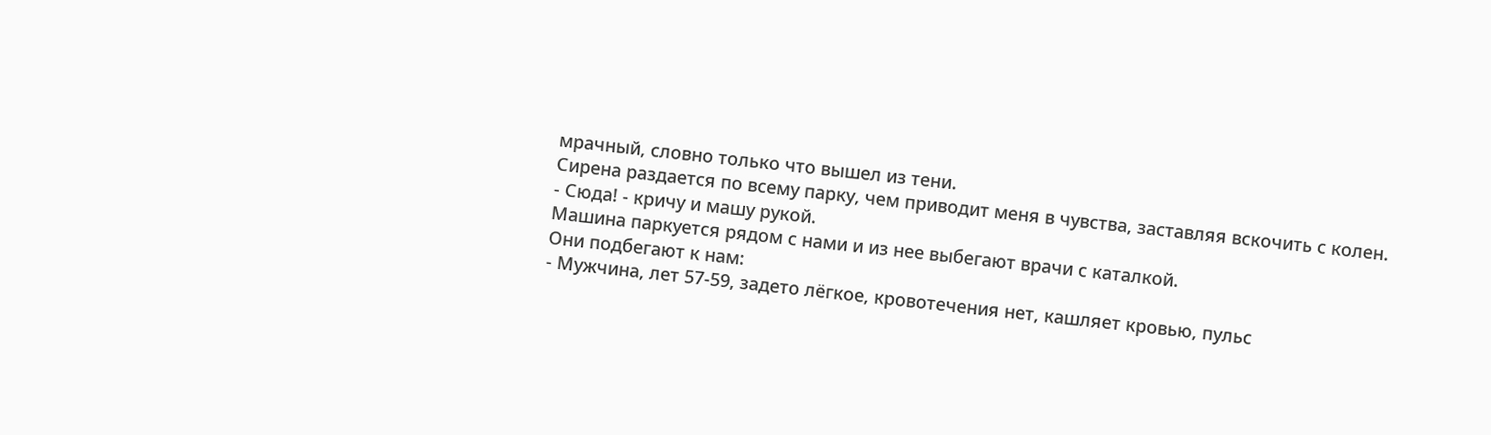мрачный, словно только что вышел из тени.
Сирена раздается по всему парку, чем приводит меня в чувства, заставляя вскочить с колен.
- Сюда! - кричу и машу рукой.
Машина паркуется рядом с нами и из нее выбегают врачи с каталкой.
Они подбегают к нам:
- Мужчина, лет 57-59, задето лёгкое, кровотечения нет, кашляет кровью, пульс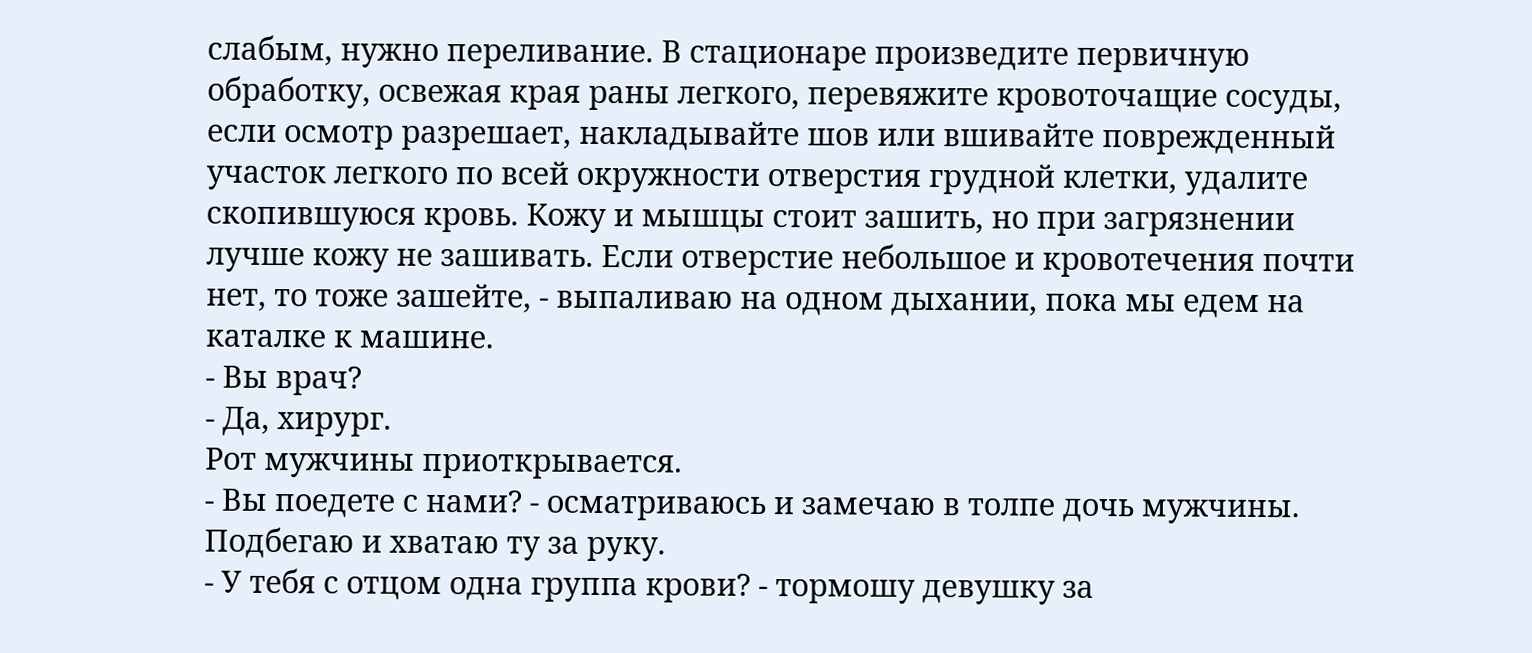слабым, нужно переливание. В стационаре произведите первичную обработку, освежая края раны легкого, перевяжите кровоточащие сосуды, если осмотр разрешает, накладывайте шов или вшивайте поврежденный участок легкого по всей окружности отверстия грудной клетки, удалите скопившуюся кровь. Кожу и мышцы стоит зашить, но при загрязнении лучше кожу не зашивать. Если отверстие небольшое и кровотечения почти нет, то тоже зашейте, - выпаливаю на одном дыхании, пока мы едем на каталке к машине.
- Вы врач?
- Да, хирург.
Рот мужчины приоткрывается.
- Вы поедете с нами? - осматриваюсь и замечаю в толпе дочь мужчины. Подбегаю и хватаю ту за руку.
- У тебя с отцом одна группа крови? - тормошу девушку за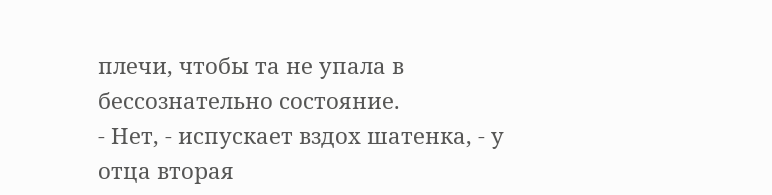плечи, чтобы та не упала в бессознательно состояние.
- Нет, - испускает вздох шатенка, - у отца вторая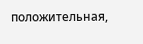положительная,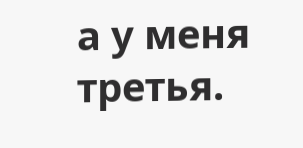а у меня третья.